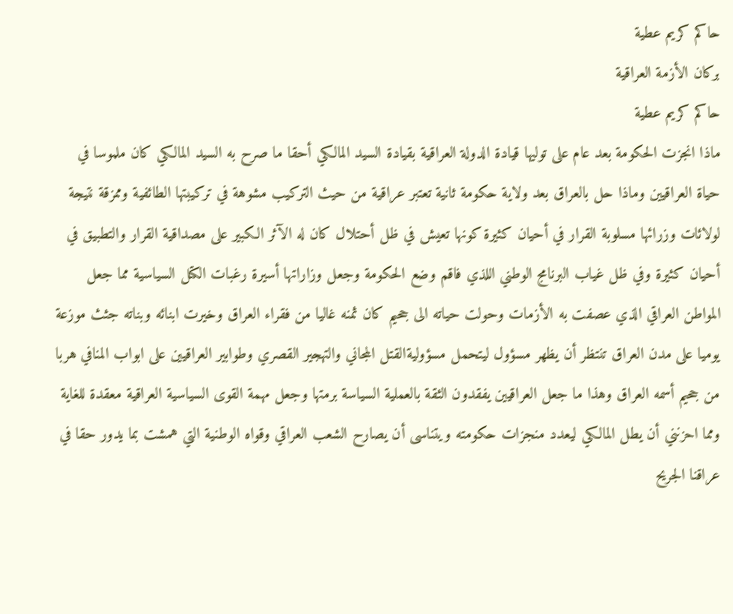حاكم كريم عطية
بركان الأزمة العراقية
حاكم كريم عطية
ماذا انجزت الحكومة بعد عام على توليها قيادة الدولة العراقية بقيادة السيد المالكي أحقا ما صرح به السيد المالكي كان ملموسا في حياة العراقيين وماذا حل بالعراق بعد ولاية حكومة ثانية تعتبر عراقية من حيث التركيب مشوهة في تركيبتها الطائفية وممزقة نتيجة لولائات وزرائها مسلوبة القرار في أحيان كثيرة كونها تعيش في ظل أحتلال كان له الآثر الكبير على مصداقية القرار والتطبيق في أحيان كثيرة وفي ظل غياب البرنامج الوطني اللذي فاقم وضع الحكومة وجعل وزاراتها أسيرة رغبات الكتل السياسية مما جعل المواطن العراقي الذي عصفت به الأزمات وحولت حياته الى جحيم كان ثمنه غاليا من فقراء العراق وخيرت ابنائه وبناته جثث موزعة يوميا على مدن العراق تنتظر أن يظهر مسؤول ليتحمل مسؤوليةالقتل المجاني والتهجير القصري وطوابير العراقيين على ابواب المنافي هربا من جحيم أسمه العراق وهذا ما جعل العراقيين يفقدون الثقة بالعملية السياسة برمتها وجعل مهمة القوى السياسية العراقية معقدة للغاية ومما احزنني أن يطل المالكي ليعدد منجزات حكومته ويتناسى أن يصارح الشعب العراقي وقواه الوطنية التي همشت بما يدور حقا في عراقنا الجريح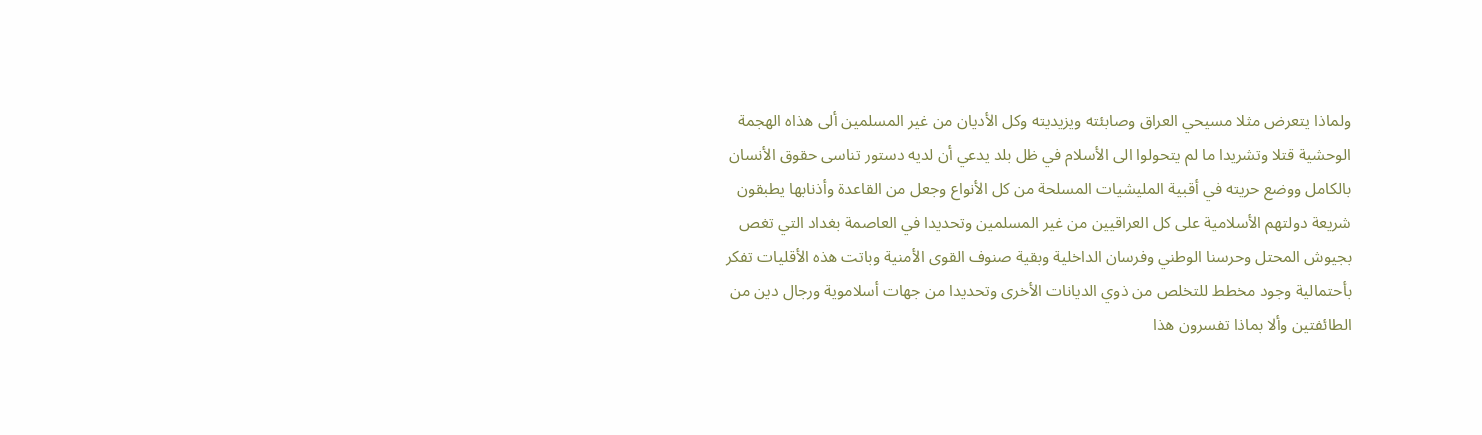ولماذا يتعرض مثلا مسيحي العراق وصابئته ويزيديته وكل الأديان من غير المسلمين ألى هذاه الهجمة الوحشية قتلا وتشريدا ما لم يتحولوا الى الأسلام في ظل بلد يدعي أن لديه دستور تناسى حقوق الأنسان بالكامل ووضع حريته في أقبية المليشيات المسلحة من كل الأنواع وجعل من القاعدة وأذنابها يطبقون شريعة دولتهم الأسلامية على كل العراقيين من غير المسلمين وتحديدا في العاصمة بغداد التي تغص بجيوش المحتل وحرسنا الوطني وفرسان الداخلية وبقية صنوف القوى الأمنية وباتت هذه الأقليات تفكر بأحتمالية وجود مخطط للتخلص من ذوي الديانات الأخرى وتحديدا من جهات أسلاموية ورجال دين من الطائفتين وألا بماذا تفسرون هذا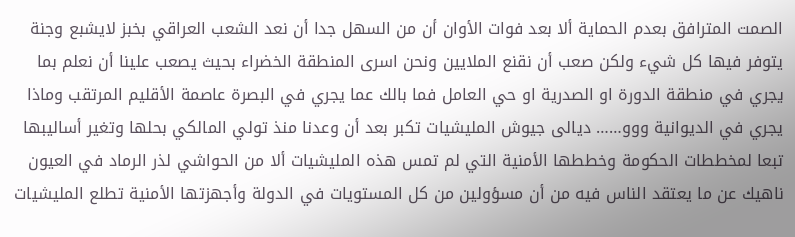الصمت المترافق بعدم الحماية ألا بعد فوات الأوان أن من السهل جدا أن نعد الشعب العراقي بخبز لايشبع وجنة يتوفر فيها كل شيء ولكن صعب أن نقنع الملايين ونحن اسرى المنطقة الخضراء بحيث يصعب علينا أن نعلم بما يجري في منطقة الدورة او الصدرية او حي العامل فما بالك عما يجري في البصرة عاصمة الأقليم المرتقب وماذا يجري في الديوانية ووو…… ديالى جيوش المليشيات تكبر بعد أن وعدنا منذ تولي المالكي بحلها وتغير أساليبها تبعا لمخططات الحكومة وخططها الأمنية التي لم تمس هذه المليشيات ألا من الحواشي لذر الرماد في العيون ناهيك عن ما يعتقد الناس فيه من أن مسؤولين من كل المستويات في الدولة وأجهزتها الأمنية تطلع المليشيات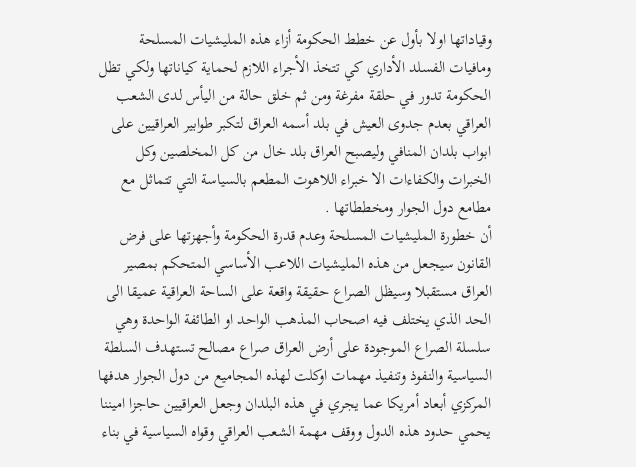وقياداتها اولا بأول عن خطط الحكومة أزاء هذه المليشيات المسلحة ومافيات الفسلد الأداري كي تتخذ الأجراء اللازم لحماية كياناتها ولكي تظل الحكومة تدور في حلقة مفرغة ومن ثم خلق حالة من اليأس لدى الشعب العراقي بعدم جدوى العيش في بلد أسمه العراق لتكبر طوابير العراقيين على ابواب بلدان المنافي وليصبح العراق بلد خال من كل المخلصين وكل الخبرات والكفاءات الا خبراء اللاهوت المطعم بالسياسة التي تتماثل مع مطامع دول الجوار ومخططاتها .
أن خطورة المليشيات المسلحة وعدم قدرة الحكومة وأجهزتها على فرض القانون سيجعل من هذه المليشيات اللاعب الأساسي المتحكم بمصير العراق مستقبلا وسيظل الصراع حقيقة واقعة على الساحة العراقية عميقا الى الحد الذي يختلف فيه اصحاب المذهب الواحد او الطائفة الواحدة وهي سلسلة الصراع الموجودة على أرض العراق صراع مصالح تستهدف السلطة السياسية والنفوذ وتنفيذ مهمات اوكلت لهذه المجاميع من دول الجوار هدفها المركزي أبعاد أمريكا عما يجري في هذه البلدان وجعل العراقيين حاجزا اميننا يحمي حدود هذه الدول ووقف مهمة الشعب العراقي وقواه السياسية في بناء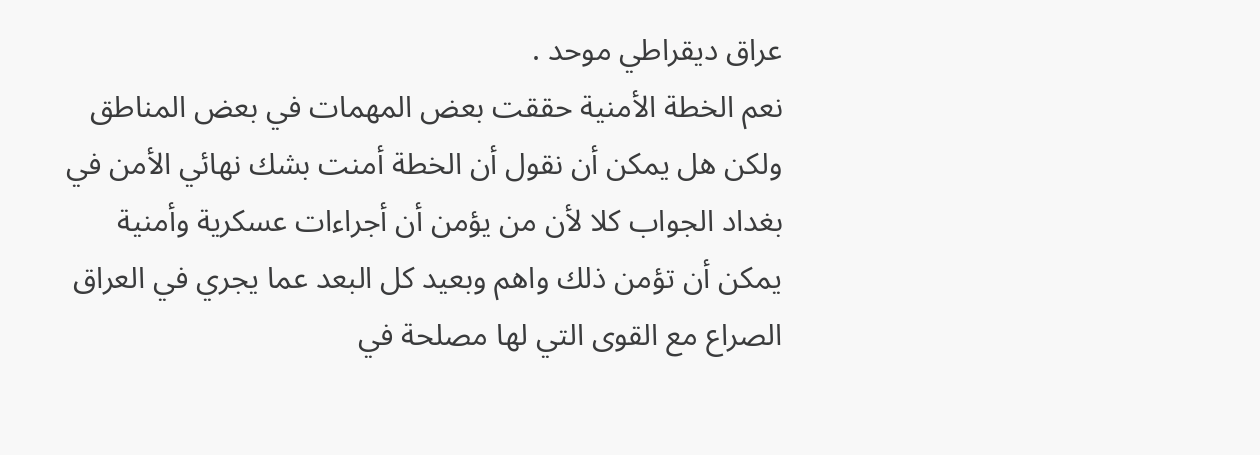عراق ديقراطي موحد .
نعم الخطة الأمنية حققت بعض المهمات في بعض المناطق ولكن هل يمكن أن نقول أن الخطة أمنت بشك نهائي الأمن في بغداد الجواب كلا لأن من يؤمن أن أجراءات عسكرية وأمنية يمكن أن تؤمن ذلك واهم وبعيد كل البعد عما يجري في العراق الصراع مع القوى التي لها مصلحة في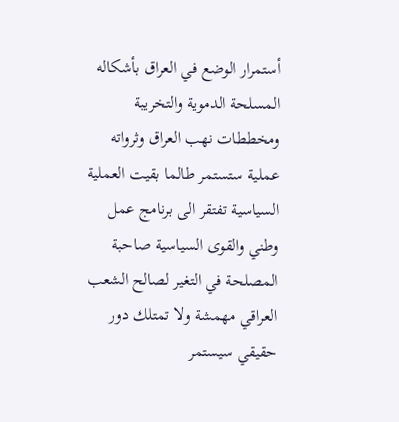أستمرار الوضع في العراق بأشكاله المسلحة الدموية والتخريبة ومخططات نهب العراق وثرواته عملية ستستمر طالما بقيت العملية السياسية تفتقر الى برنامج عمل وطني والقوى السياسية صاحبة المصلحة في التغير لصالح الشعب العراقي مهمشة ولا تمتلك دور حقيقي سيستمر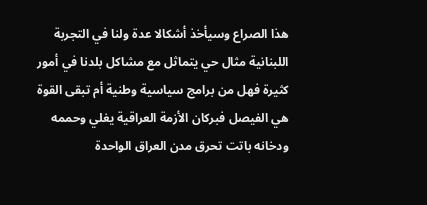هذا الصراع وسيأخذ أشكالا عدة ولنا في التجربة اللبنانية مثال حي يتماثل مع مشاكل بلدنا في أمور كثيرة فهل من برامج سياسية وطنية أم تبقى القوة هي الفيصل فبركان الأزمة العراقية يغلي وحممه ودخانه باتت تحرق مدن العراق الواحدة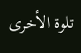تلوة الأخرى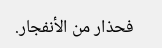فحذار من الأنفجار.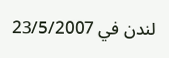لندن في 23/5/2007